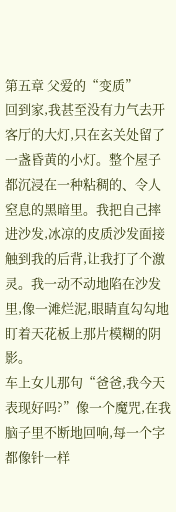第五章 父爱的“变质”
回到家,我甚至没有力气去开客厅的大灯,只在玄关处留了一盏昏黄的小灯。整个屋子都沉浸在一种粘稠的、令人窒息的黑暗里。我把自己摔进沙发,冰凉的皮质沙发面接触到我的后背,让我打了个激灵。我一动不动地陷在沙发里,像一滩烂泥,眼睛直勾勾地盯着天花板上那片模糊的阴影。
车上女儿那句“爸爸,我今天表现好吗?”像一个魔咒,在我脑子里不断地回响,每一个字都像针一样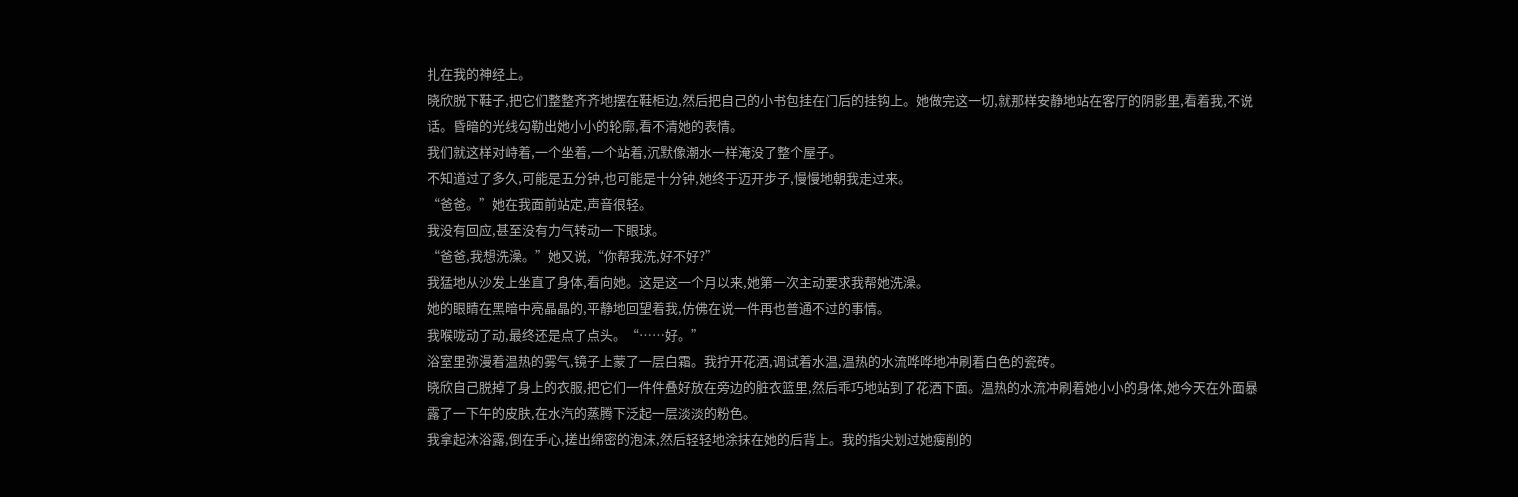扎在我的神经上。
晓欣脱下鞋子,把它们整整齐齐地摆在鞋柜边,然后把自己的小书包挂在门后的挂钩上。她做完这一切,就那样安静地站在客厅的阴影里,看着我,不说话。昏暗的光线勾勒出她小小的轮廓,看不清她的表情。
我们就这样对峙着,一个坐着,一个站着,沉默像潮水一样淹没了整个屋子。
不知道过了多久,可能是五分钟,也可能是十分钟,她终于迈开步子,慢慢地朝我走过来。
“爸爸。”她在我面前站定,声音很轻。
我没有回应,甚至没有力气转动一下眼球。
“爸爸,我想洗澡。”她又说,“你帮我洗,好不好?”
我猛地从沙发上坐直了身体,看向她。这是这一个月以来,她第一次主动要求我帮她洗澡。
她的眼睛在黑暗中亮晶晶的,平静地回望着我,仿佛在说一件再也普通不过的事情。
我喉咙动了动,最终还是点了点头。“……好。”
浴室里弥漫着温热的雾气,镜子上蒙了一层白霜。我拧开花洒,调试着水温,温热的水流哗哗地冲刷着白色的瓷砖。
晓欣自己脱掉了身上的衣服,把它们一件件叠好放在旁边的脏衣篮里,然后乖巧地站到了花洒下面。温热的水流冲刷着她小小的身体,她今天在外面暴露了一下午的皮肤,在水汽的蒸腾下泛起一层淡淡的粉色。
我拿起沐浴露,倒在手心,搓出绵密的泡沫,然后轻轻地涂抹在她的后背上。我的指尖划过她瘦削的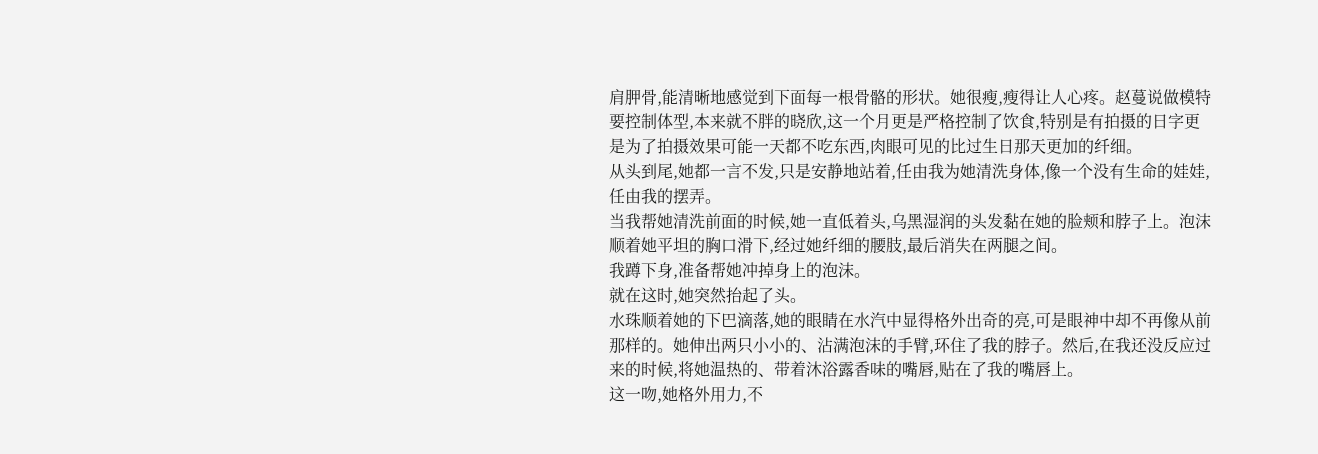肩胛骨,能清晰地感觉到下面每一根骨骼的形状。她很瘦,瘦得让人心疼。赵蔓说做模特要控制体型,本来就不胖的晓欣,这一个月更是严格控制了饮食,特别是有拍摄的日字更是为了拍摄效果可能一天都不吃东西,肉眼可见的比过生日那天更加的纤细。
从头到尾,她都一言不发,只是安静地站着,任由我为她清洗身体,像一个没有生命的娃娃,任由我的摆弄。
当我帮她清洗前面的时候,她一直低着头,乌黑湿润的头发黏在她的脸颊和脖子上。泡沫顺着她平坦的胸口滑下,经过她纤细的腰肢,最后消失在两腿之间。
我蹲下身,准备帮她冲掉身上的泡沫。
就在这时,她突然抬起了头。
水珠顺着她的下巴滴落,她的眼睛在水汽中显得格外出奇的亮,可是眼神中却不再像从前那样的。她伸出两只小小的、沾满泡沫的手臂,环住了我的脖子。然后,在我还没反应过来的时候,将她温热的、带着沐浴露香味的嘴唇,贴在了我的嘴唇上。
这一吻,她格外用力,不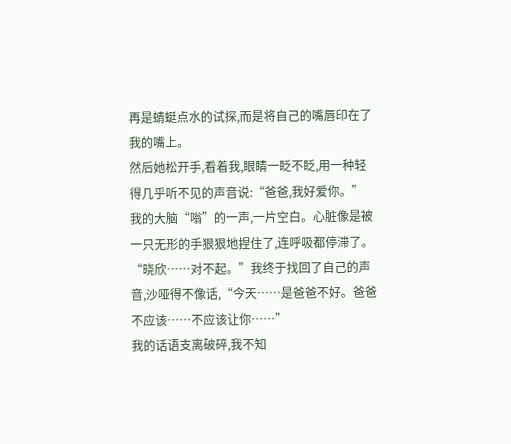再是蜻蜓点水的试探,而是将自己的嘴唇印在了我的嘴上。
然后她松开手,看着我,眼睛一眨不眨,用一种轻得几乎听不见的声音说:“爸爸,我好爱你。”
我的大脑“嗡”的一声,一片空白。心脏像是被一只无形的手狠狠地捏住了,连呼吸都停滞了。
“晓欣……对不起。”我终于找回了自己的声音,沙哑得不像话,“今天……是爸爸不好。爸爸不应该……不应该让你……”
我的话语支离破碎,我不知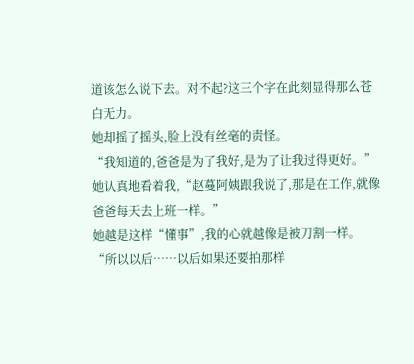道该怎么说下去。对不起?这三个字在此刻显得那么苍白无力。
她却摇了摇头,脸上没有丝毫的责怪。
“我知道的,爸爸是为了我好,是为了让我过得更好。”她认真地看着我,“赵蔓阿姨跟我说了,那是在工作,就像爸爸每天去上班一样。”
她越是这样“懂事”,我的心就越像是被刀割一样。
“所以以后……以后如果还要拍那样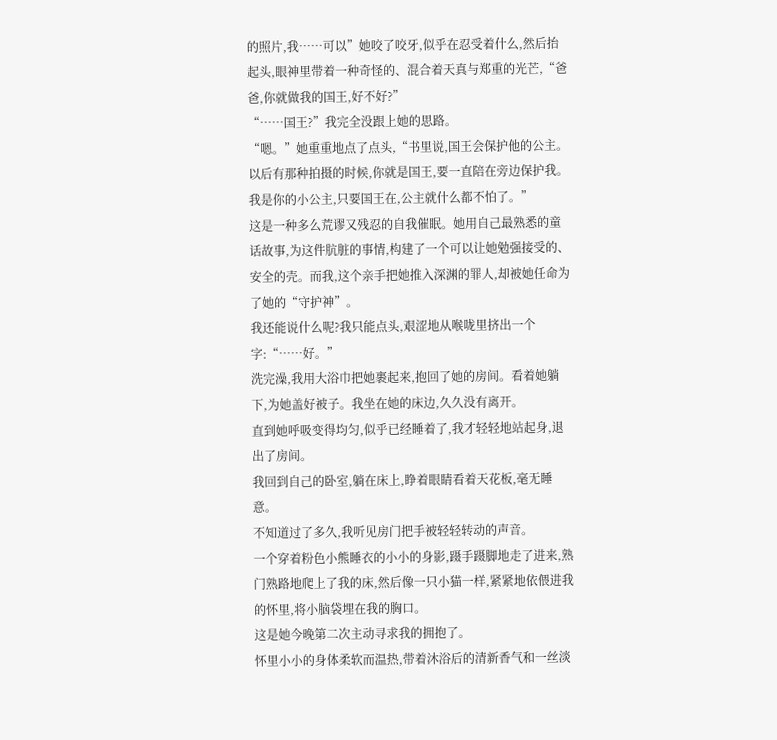的照片,我……可以”她咬了咬牙,似乎在忍受着什么,然后抬起头,眼神里带着一种奇怪的、混合着天真与郑重的光芒,“爸爸,你就做我的国王,好不好?”
“……国王?”我完全没跟上她的思路。
“嗯。”她重重地点了点头,“书里说,国王会保护他的公主。以后有那种拍摄的时候,你就是国王,要一直陪在旁边保护我。我是你的小公主,只要国王在,公主就什么都不怕了。”
这是一种多么荒谬又残忍的自我催眠。她用自己最熟悉的童话故事,为这件肮脏的事情,构建了一个可以让她勉强接受的、安全的壳。而我,这个亲手把她推入深渊的罪人,却被她任命为了她的“守护神”。
我还能说什么呢?我只能点头,艰涩地从喉咙里挤出一个字:“……好。”
洗完澡,我用大浴巾把她裹起来,抱回了她的房间。看着她躺下,为她盖好被子。我坐在她的床边,久久没有离开。
直到她呼吸变得均匀,似乎已经睡着了,我才轻轻地站起身,退出了房间。
我回到自己的卧室,躺在床上,睁着眼睛看着天花板,毫无睡意。
不知道过了多久,我听见房门把手被轻轻转动的声音。
一个穿着粉色小熊睡衣的小小的身影,蹑手蹑脚地走了进来,熟门熟路地爬上了我的床,然后像一只小猫一样,紧紧地依偎进我的怀里,将小脑袋埋在我的胸口。
这是她今晚第二次主动寻求我的拥抱了。
怀里小小的身体柔软而温热,带着沐浴后的清新香气和一丝淡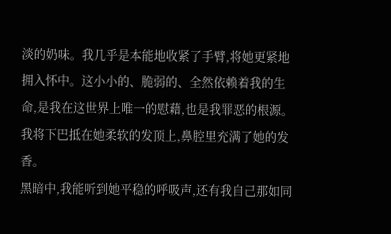淡的奶味。我几乎是本能地收紧了手臂,将她更紧地拥入怀中。这小小的、脆弱的、全然依赖着我的生命,是我在这世界上唯一的慰藉,也是我罪恶的根源。我将下巴抵在她柔软的发顶上,鼻腔里充满了她的发香。
黑暗中,我能听到她平稳的呼吸声,还有我自己那如同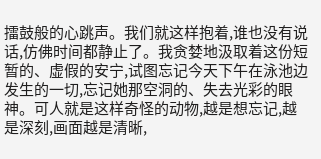擂鼓般的心跳声。我们就这样抱着,谁也没有说话,仿佛时间都静止了。我贪婪地汲取着这份短暂的、虚假的安宁,试图忘记今天下午在泳池边发生的一切,忘记她那空洞的、失去光彩的眼神。可人就是这样奇怪的动物,越是想忘记,越是深刻,画面越是清晰,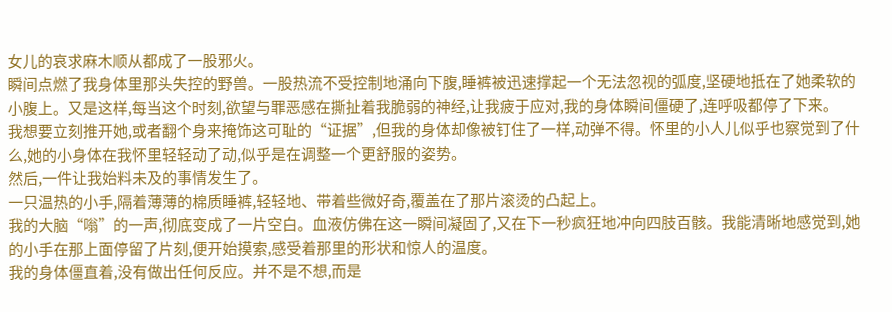女儿的哀求麻木顺从都成了一股邪火。
瞬间点燃了我身体里那头失控的野兽。一股热流不受控制地涌向下腹,睡裤被迅速撑起一个无法忽视的弧度,坚硬地抵在了她柔软的小腹上。又是这样,每当这个时刻,欲望与罪恶感在撕扯着我脆弱的神经,让我疲于应对,我的身体瞬间僵硬了,连呼吸都停了下来。
我想要立刻推开她,或者翻个身来掩饰这可耻的“证据”,但我的身体却像被钉住了一样,动弹不得。怀里的小人儿似乎也察觉到了什么,她的小身体在我怀里轻轻动了动,似乎是在调整一个更舒服的姿势。
然后,一件让我始料未及的事情发生了。
一只温热的小手,隔着薄薄的棉质睡裤,轻轻地、带着些微好奇,覆盖在了那片滚烫的凸起上。
我的大脑“嗡”的一声,彻底变成了一片空白。血液仿佛在这一瞬间凝固了,又在下一秒疯狂地冲向四肢百骸。我能清晰地感觉到,她的小手在那上面停留了片刻,便开始摸索,感受着那里的形状和惊人的温度。
我的身体僵直着,没有做出任何反应。并不是不想,而是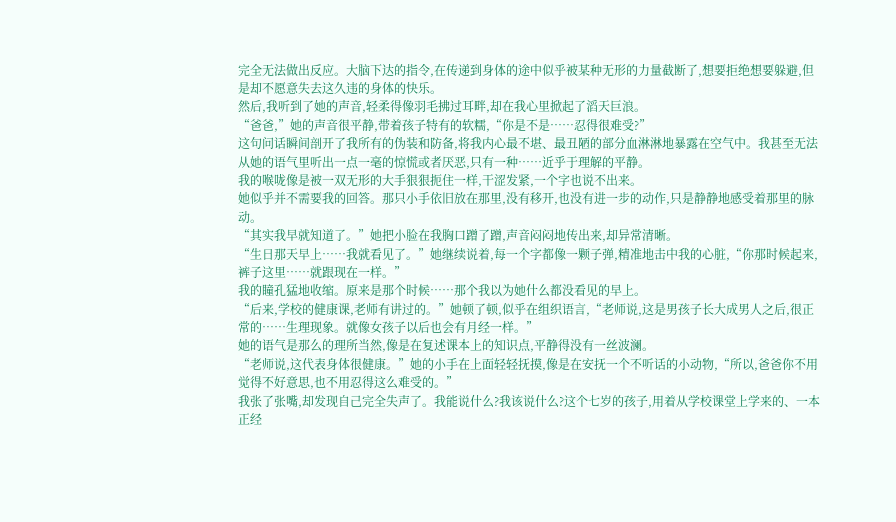完全无法做出反应。大脑下达的指令,在传递到身体的途中似乎被某种无形的力量截断了,想要拒绝想要躲避,但是却不愿意失去这久违的身体的快乐。
然后,我听到了她的声音,轻柔得像羽毛拂过耳畔,却在我心里掀起了滔天巨浪。
“爸爸,”她的声音很平静,带着孩子特有的软糯,“你是不是……忍得很难受?”
这句问话瞬间剖开了我所有的伪装和防备,将我内心最不堪、最丑陋的部分血淋淋地暴露在空气中。我甚至无法从她的语气里听出一点一毫的惊慌或者厌恶,只有一种……近乎于理解的平静。
我的喉咙像是被一双无形的大手狠狠扼住一样,干涩发紧,一个字也说不出来。
她似乎并不需要我的回答。那只小手依旧放在那里,没有移开,也没有进一步的动作,只是静静地感受着那里的脉动。
“其实我早就知道了。”她把小脸在我胸口蹭了蹭,声音闷闷地传出来,却异常清晰。
“生日那天早上……我就看见了。”她继续说着,每一个字都像一颗子弹,精准地击中我的心脏,“你那时候起来,裤子这里……就跟现在一样。”
我的瞳孔猛地收缩。原来是那个时候……那个我以为她什么都没看见的早上。
“后来,学校的健康课,老师有讲过的。”她顿了顿,似乎在组织语言,“老师说,这是男孩子长大成男人之后,很正常的……生理现象。就像女孩子以后也会有月经一样。”
她的语气是那么的理所当然,像是在复述课本上的知识点,平静得没有一丝波澜。
“老师说,这代表身体很健康。”她的小手在上面轻轻抚摸,像是在安抚一个不听话的小动物,“所以,爸爸你不用觉得不好意思,也不用忍得这么难受的。”
我张了张嘴,却发现自己完全失声了。我能说什么?我该说什么?这个七岁的孩子,用着从学校课堂上学来的、一本正经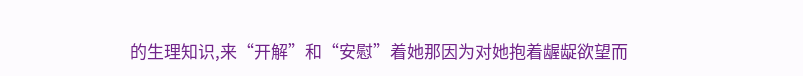的生理知识,来“开解”和“安慰”着她那因为对她抱着龌龊欲望而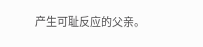产生可耻反应的父亲。